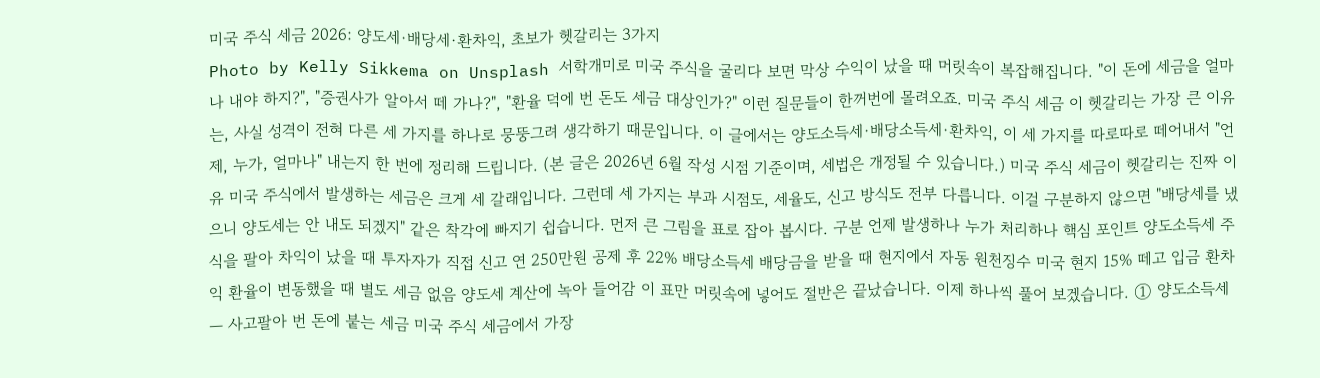미국 주식 세금 2026: 양도세·배당세·환차익, 초보가 헷갈리는 3가지
Photo by Kelly Sikkema on Unsplash 서학개미로 미국 주식을 굴리다 보면 막상 수익이 났을 때 머릿속이 복잡해집니다. "이 돈에 세금을 얼마나 내야 하지?", "증권사가 알아서 떼 가나?", "환율 덕에 번 돈도 세금 대상인가?" 이런 질문들이 한꺼번에 몰려오죠. 미국 주식 세금 이 헷갈리는 가장 큰 이유는, 사실 성격이 전혀 다른 세 가지를 하나로 뭉뚱그려 생각하기 때문입니다. 이 글에서는 양도소득세·배당소득세·환차익, 이 세 가지를 따로따로 떼어내서 "언제, 누가, 얼마나" 내는지 한 번에 정리해 드립니다. (본 글은 2026년 6월 작성 시점 기준이며, 세법은 개정될 수 있습니다.) 미국 주식 세금이 헷갈리는 진짜 이유 미국 주식에서 발생하는 세금은 크게 세 갈래입니다. 그런데 세 가지는 부과 시점도, 세율도, 신고 방식도 전부 다릅니다. 이걸 구분하지 않으면 "배당세를 냈으니 양도세는 안 내도 되겠지" 같은 착각에 빠지기 쉽습니다. 먼저 큰 그림을 표로 잡아 봅시다. 구분 언제 발생하나 누가 처리하나 핵심 포인트 양도소득세 주식을 팔아 차익이 났을 때 투자자가 직접 신고 연 250만원 공제 후 22% 배당소득세 배당금을 받을 때 현지에서 자동 원천징수 미국 현지 15% 떼고 입금 환차익 환율이 변동했을 때 별도 세금 없음 양도세 계산에 녹아 들어감 이 표만 머릿속에 넣어도 절반은 끝났습니다. 이제 하나씩 풀어 보겠습니다. ① 양도소득세 — 사고팔아 번 돈에 붙는 세금 미국 주식 세금에서 가장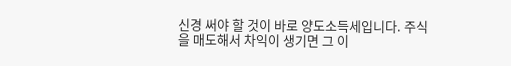신경 써야 할 것이 바로 양도소득세입니다. 주식을 매도해서 차익이 생기면 그 이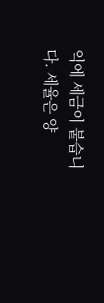익에 세금이 붙습니다. 세율은 양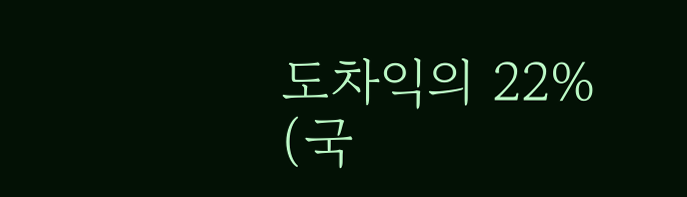도차익의 22% (국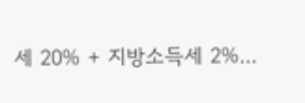세 20% + 지방소득세 2%...